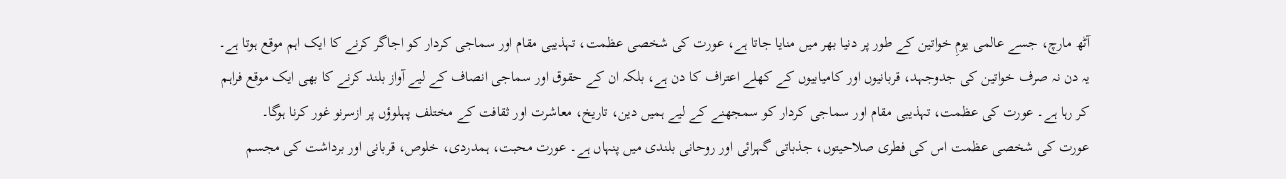آٹھ مارچ، جسے عالمی یومِ خواتین کے طور پر دنیا بھر میں منایا جاتا ہے، عورت کی شخصی عظمت، تہذیبی مقام اور سماجی کردار کو اجاگر کرنے کا ایک اہم موقع ہوتا ہے۔ یہ دن نہ صرف خواتین کی جدوجہد، قربانیوں اور کامیابیوں کے کھلے اعتراف کا دن ہے، بلکہ ان کے حقوق اور سماجی انصاف کے لیے آواز بلند کرنے کا بھی ایک موقع فراہم کر رہا ہے۔ عورت کی عظمت، تہذیبی مقام اور سماجی کردار کو سمجھنے کے لیے ہمیں دین، تاریخ، معاشرت اور ثقافت کے مختلف پہلوؤں پر ازسرنو غور کرنا ہوگا۔
عورت کی شخصی عظمت اس کی فطری صلاحیتوں، جذباتی گہرائی اور روحانی بلندی میں پنہاں ہے۔ عورت محبت، ہمدردی، خلوص، قربانی اور برداشت کی مجسم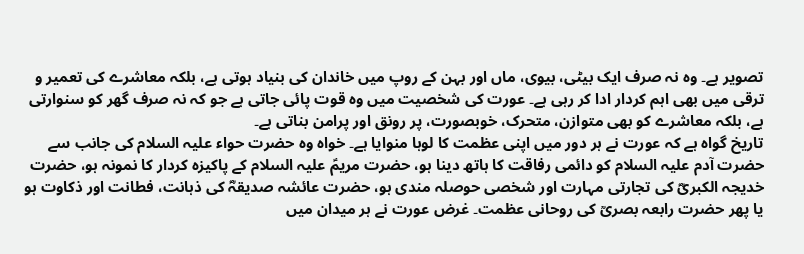تصویر ہے۔ وہ نہ صرف ایک بیٹی، بیوی، ماں اور بہن کے روپ میں خاندان کی بنیاد ہوتی ہے، بلکہ معاشرے کی تعمیر و ترقی میں بھی اہم کردار ادا کر رہی ہے۔ عورت کی شخصیت میں وہ قوت پائی جاتی ہے جو کہ نہ صرف گھر کو سنوارتی ہے، بلکہ معاشرے کو بھی متوازن، متحرک، خوبصورت، پر رونق اور پرامن بناتی ہے۔
تاریخ گواہ ہے کہ عورت نے ہر دور میں اپنی عظمت کا لوہا منوایا ہے۔ خواہ وہ حضرت حواء علیہ السلام کی جانب سے حضرت آدم علیہ السلام کو دائمی رفاقت کا ہاتھ دینا ہو، حضرت مریمؑ علیہ السلام کے پاکیزہ کردار کا نمونہ ہو، حضرت خدیجہ الکبریؓ کی تجارتی مہارت اور شخصی حوصلہ مندی ہو، حضرت عائشہ صدیقہؓ کی ذہانت، فطانت اور ذکاوت ہو یا پھر حضرت رابعہ بصریؒ کی روحانی عظمت۔ غرض عورت نے ہر میدان میں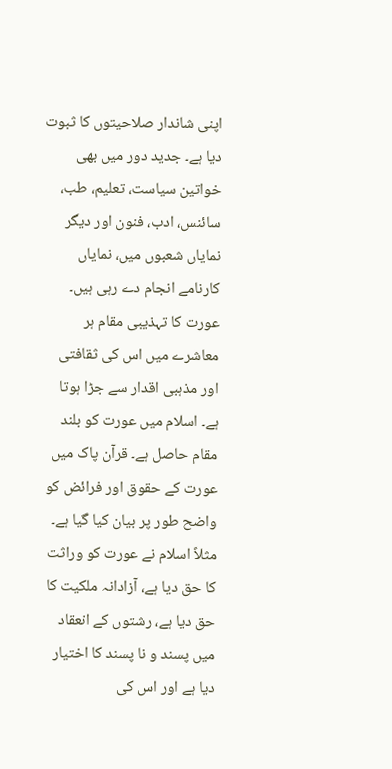اپنی شاندار صلاحیتوں کا ثبوت دیا ہے۔ جدید دور میں بھی خواتین سیاست، تعلیم، طب، سائنس، ادب، فنون اور دیگر نمایاں شعبوں میں، نمایاں کارنامے انجام دے رہی ہیں۔
عورت کا تہذیبی مقام ہر معاشرے میں اس کی ثقافتی اور مذہبی اقدار سے جڑا ہوتا ہے۔ اسلام میں عورت کو بلند مقام حاصل ہے۔ قرآن پاک میں عورت کے حقوق اور فرائض کو واضح طور پر بیان کیا گیا ہے۔ مثلاً اسلام نے عورت کو وراثت کا حق دیا ہے، آزادانہ ملکیت کا حق دیا ہے، رشتوں کے انعقاد میں پسند و نا پسند کا اختیار دیا ہے اور اس کی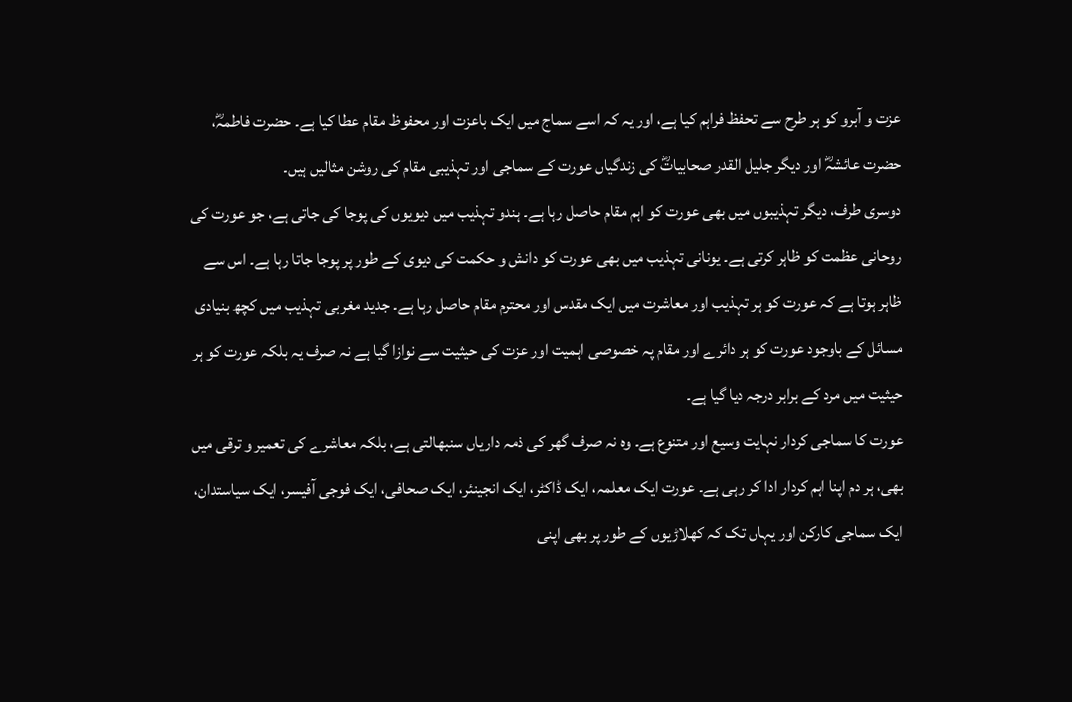عزت و آبرو کو ہر طرح سے تحفظ فراہم کیا ہے، اور یہ کہ اسے سماج میں ایک باعزت اور محفوظ مقام عطا کیا ہے۔ حضرت فاطمہؓ، حضرت عائشہؓ اور دیگر جلیل القدر صحابیاتؓ کی زندگیاں عورت کے سماجی اور تہذیبی مقام کی روشن مثالیں ہیں۔
دوسری طرف، دیگر تہذیبوں میں بھی عورت کو اہم مقام حاصل رہا ہے۔ ہندو تہذیب میں دیویوں کی پوجا کی جاتی ہے، جو عورت کی روحانی عظمت کو ظاہر کرتی ہے۔ یونانی تہذیب میں بھی عورت کو دانش و حکمت کی دیوی کے طور پر پوجا جاتا رہا ہے۔ اس سے ظاہر ہوتا ہے کہ عورت کو ہر تہذیب اور معاشرت میں ایک مقدس اور محترم مقام حاصل رہا ہے۔ جدید مغربی تہذیب میں کچھ بنیادی مسائل کے باوجود عورت کو ہر دائرے اور مقام پہ خصوصی اہمیت اور عزت کی حیثیت سے نوازا گیا ہے نہ صرف یہ بلکہ عورت کو ہر حیثیت میں مرد کے برابر درجہ دیا گیا ہے۔
عورت کا سماجی کردار نہایت وسیع اور متنوع ہے۔ وہ نہ صرف گھر کی ذمہ داریاں سنبھالتی ہے، بلکہ معاشرے کی تعمیر و ترقی میں بھی، ہر دم اپنا اہم کردار ادا کر رہی ہے۔ عورت ایک معلمہ، ایک ڈاکٹر، ایک انجینئر، ایک صحافی، ایک فوجی آفیسر، ایک سیاستدان، ایک سماجی کارکن اور یہاں تک کہ کھلاڑیوں کے طور پر بھی اپنی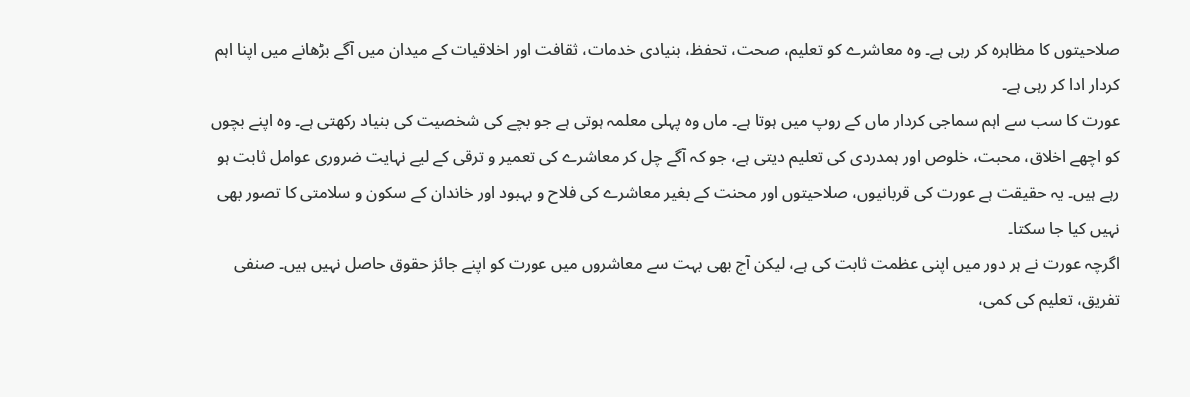صلاحیتوں کا مظاہرہ کر رہی ہے۔ وہ معاشرے کو تعلیم، صحت، تحفظ، بنیادی خدمات، ثقافت اور اخلاقیات کے میدان میں آگے بڑھانے میں اپنا اہم کردار ادا کر رہی ہے۔
عورت کا سب سے اہم سماجی کردار ماں کے روپ میں ہوتا ہے۔ ماں وہ پہلی معلمہ ہوتی ہے جو بچے کی شخصیت کی بنیاد رکھتی ہے۔ وہ اپنے بچوں کو اچھے اخلاق، محبت، خلوص اور ہمدردی کی تعلیم دیتی ہے، جو کہ آگے چل کر معاشرے کی تعمیر و ترقی کے لیے نہایت ضروری عوامل ثابت ہو رہے ہیں۔ یہ حقیقت ہے عورت کی قربانیوں، صلاحیتوں اور محنت کے بغیر معاشرے کی فلاح و بہبود اور خاندان کے سکون و سلامتی کا تصور بھی نہیں کیا جا سکتا۔
اگرچہ عورت نے ہر دور میں اپنی عظمت ثابت کی ہے، لیکن آج بھی بہت سے معاشروں میں عورت کو اپنے جائز حقوق حاصل نہیں ہیں۔ صنفی تفریق، تعلیم کی کمی،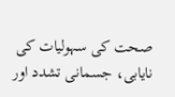صحت کی سہولیات کی نایابی، جسمانی تشدد اور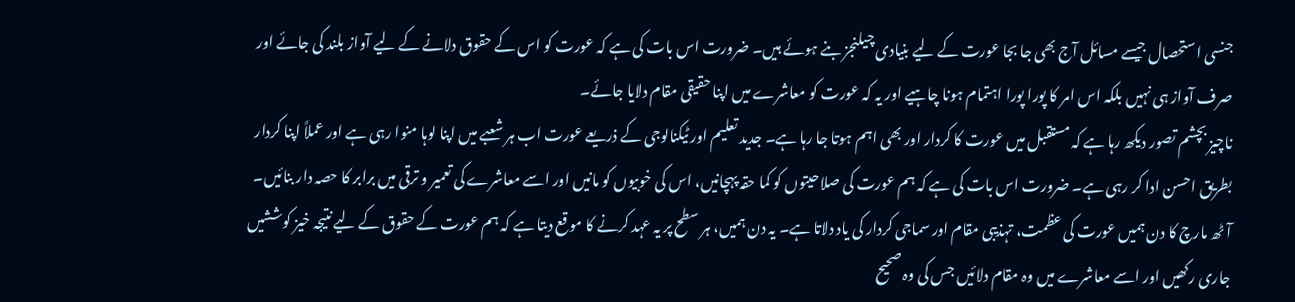جنسی استحصال جیسے مسائل آج بھی جا بجا عورت کے لیے بنیادی چیلنجز بنے ہوئے ہیں۔ ضرورت اس بات کی ہے کہ عورت کو اس کے حقوق دلانے کے لیے آواز بلند کی جائے اور صرف آواز ہی نہیں بلکہ اس امر کا پورا پورا اہتمام ہونا چاہیے اور یہ کہ عورت کو معاشرے میں اپنا حقیقی مقام دلایا جائے۔
ناچیز بچشم تصور دیکھ رہا ہے کہ مستقبل میں عورت کا کردار اور بھی اہم ہوتا جا رہا ہے۔ جدید تعلیم اور ٹیکنالوجی کے ذریعے عورت اب ہر شعبے میں اپنا لوہا منوا رہی ہے اور عملاً اپنا کردار بطریق احسن ادا کر رہی ہے۔ ضرورت اس بات کی ہے کہ ہم عورت کی صلاحیتوں کو کما حقہ پہچانیں، اس کی خوبیوں کو مانیں اور اسے معاشرے کی تعمیر و ترقی میں برابر کا حصہ دار بنائیں۔
آٹھ مارچ کا دن ہمیں عورت کی عظمت، تہذیبی مقام اور سماجی کردار کی یاد دلاتا ہے۔ یہ دن ہمیں، ہر سطح پر یہ عہد کرنے کا موقع دیتا ہے کہ ہم عورت کے حقوق کے لیے نتیجہ خیز کوششیں جاری رکھیں اور اسے معاشرے میں وہ مقام دلائیں جس کی وہ صحیح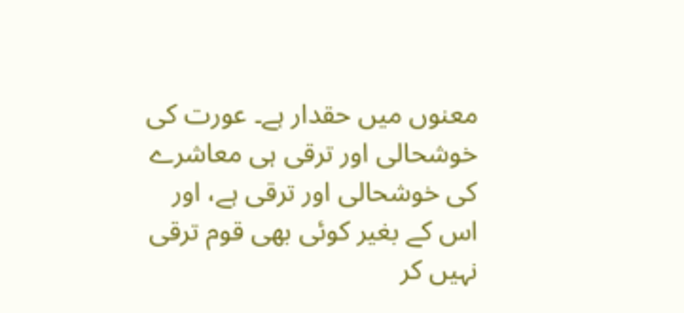معنوں میں حقدار ہے۔ عورت کی خوشحالی اور ترقی ہی معاشرے کی خوشحالی اور ترقی ہے، اور اس کے بغیر کوئی بھی قوم ترقی نہیں کر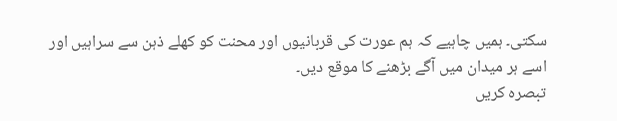سکتی۔ ہمیں چاہیے کہ ہم عورت کی قربانیوں اور محنت کو کھلے ذہن سے سراہیں اور اسے ہر میدان میں آگے بڑھنے کا موقع دیں۔
تبصرہ کریں